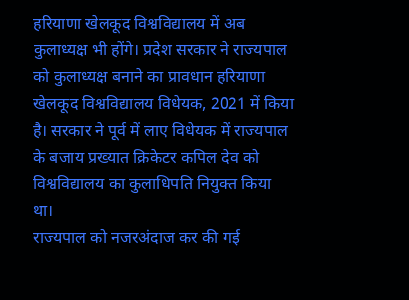हरियाणा खेलकूद विश्वविद्यालय में अब कुलाध्यक्ष भी होंगे। प्रदेश सरकार ने राज्यपाल को कुलाध्यक्ष बनाने का प्रावधान हरियाणा खेलकूद विश्वविद्यालय विधेयक, 2021 में किया है। सरकार ने पूर्व में लाए विधेयक में राज्यपाल के बजाय प्रख्यात क्रिकेटर कपिल देव को विश्वविद्यालय का कुलाधिपति नियुक्त किया था।
राज्यपाल को नजरअंदाज कर की गई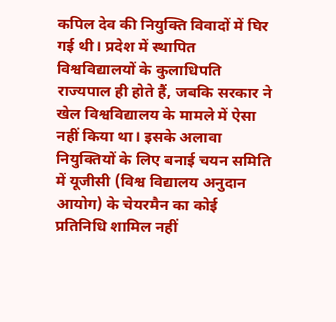कपिल देव की नियुक्ति विवादों में घिर गई थी। प्रदेश में स्थापित विश्वविद्यालयों के कुलाधिपति राज्यपाल ही होते हैं, जबकि सरकार ने खेल विश्वविद्यालय के मामले में ऐसा नहीं किया था। इसके अलावा नियुक्तियों के लिए बनाई चयन समिति में यूजीसी (विश्व विद्यालय अनुदान आयोग) के चेयरमैन का कोई प्रतिनिधि शामिल नहीं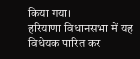किया गया।
हरियाणा विधानसभा में यह विधेयक पारित कर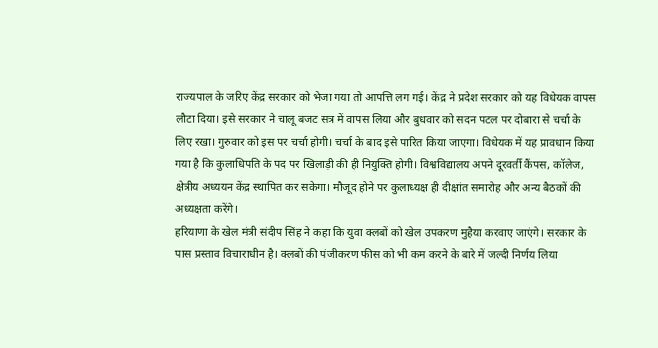राज्यपाल के जरिए केंद्र सरकार को भेजा गया तो आपत्ति लग गई। केंद्र ने प्रदेश सरकार को यह विधेयक वापस लौटा दिया। इसे सरकार ने चालू बजट सत्र में वापस लिया और बुधवार को सदन पटल पर दोबारा से चर्चा के लिए रखा। गुरुवार को इस पर चर्चा होगी। चर्चा के बाद इसे पारित किया जाएगा। विधेयक में यह प्रावधान किया गया है कि कुलाधिपति के पद पर खिलाड़ी की ही नियुक्ति होगी। विश्वविद्यालय अपने दूरवर्ती कैंपस, कॉलेज, क्षेत्रीय अध्ययन केंद्र स्थापित कर सकेगा। मौजूद होने पर कुलाध्यक्ष ही दीक्षांत समारोह और अन्य बैठकों की अध्यक्षता करेंगे।
हरियाणा के खेल मंत्री संदीप सिंह ने कहा कि युवा क्लबों को खेल उपकरण मुहैया करवाए जाएंगे। सरकार के पास प्रस्ताव विचाराधीन है। क्लबों की पंजीकरण फीस को भी कम करने के बारे में जल्दी निर्णय लिया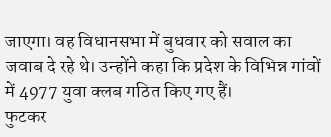जाएगा। वह विधानसभा में बुधवार को सवाल का जवाब दे रहे थे। उन्होंने कहा कि प्रदेश के विभिन्न गांवों में 4977 युवा क्लब गठित किए गए हैं।
फुटकर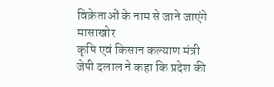विक्रेताओं के नाम से जाने जाएंगे मासाखोर
कृषि एवं किसान कल्याण मंत्री जेपी दलाल ने कहा कि प्रदेश की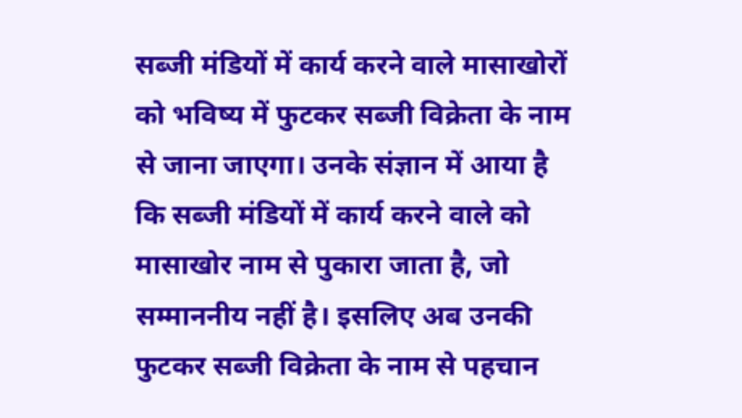सब्जी मंडियों में कार्य करने वाले मासाखोरों को भविष्य में फुटकर सब्जी विक्रेता के नाम से जाना जाएगा। उनके संज्ञान में आया है कि सब्जी मंडियों में कार्य करने वाले को मासाखोर नाम से पुकारा जाता है, जो सम्माननीय नहीं है। इसलिए अब उनकी फुटकर सब्जी विक्रेता के नाम से पहचान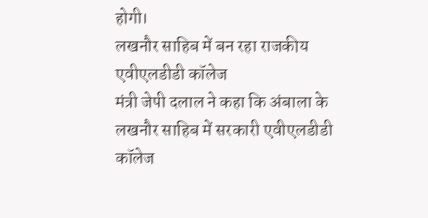होगी।
लखनौर साहिब में बन रहा राजकीय एवीएलडीडी कॉलेज
मंत्री जेपी दलाल ने कहा कि अंबाला के लखनौर साहिब में सरकारी एवीएलडीडी कॉलेज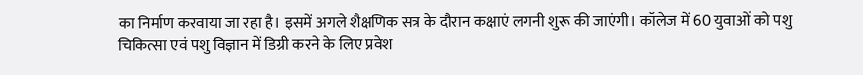का निर्माण करवाया जा रहा है। इसमें अगले शैक्षणिक सत्र के दौरान कक्षाएं लगनी शुरू की जाएंगी। कॉलेज में 60 युवाओं को पशु चिकित्सा एवं पशु विज्ञान में डिग्री करने के लिए प्रवेश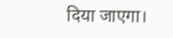दिया जाएगा।